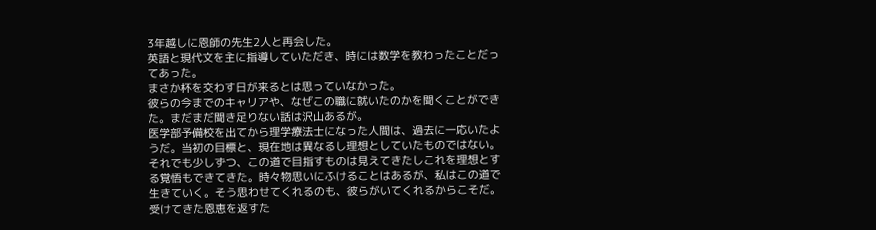3年越しに恩師の先生2人と再会した。
英語と現代文を主に指導していただき、時には数学を教わったことだってあった。
まさか杯を交わす日が来るとは思っていなかった。
彼らの今までのキャリアや、なぜこの職に就いたのかを聞くことができた。まだまだ聞き足りない話は沢山あるが。
医学部予備校を出てから理学療法士になった人間は、過去に一応いたようだ。当初の目標と、現在地は異なるし理想としていたものではない。それでも少しずつ、この道で目指すものは見えてきたしこれを理想とする覚悟もできてきた。時々物思いにふけることはあるが、私はこの道で生きていく。そう思わせてくれるのも、彼らがいてくれるからこそだ。
受けてきた恩恵を返すた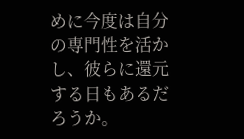めに今度は自分の専門性を活かし、彼らに還元する日もあるだろうか。